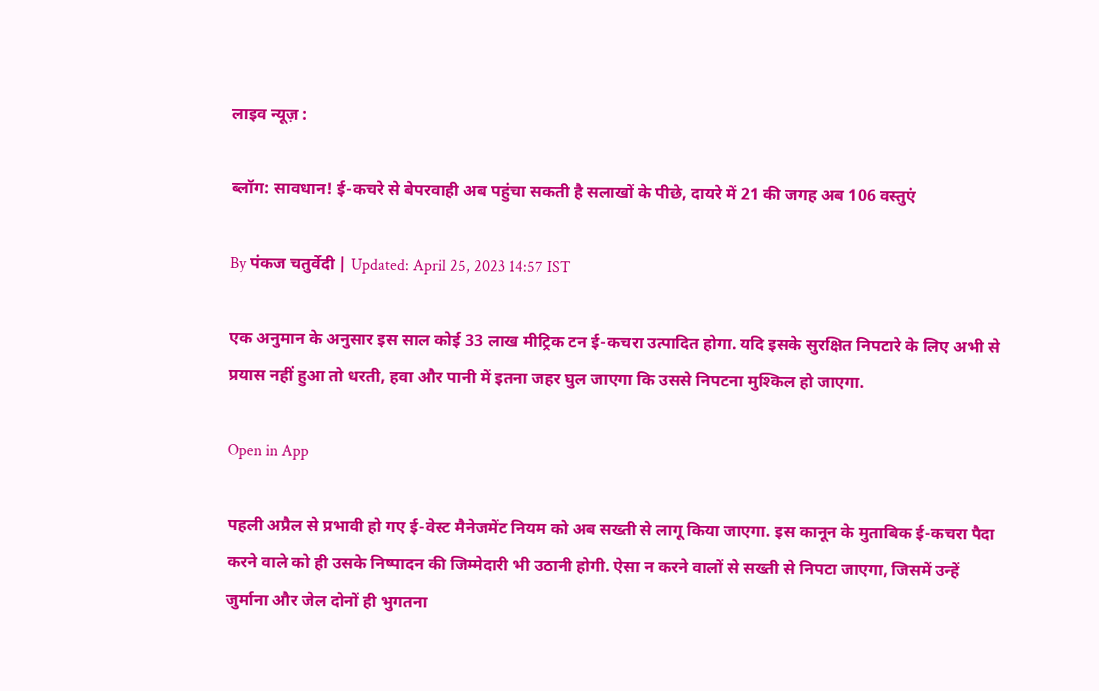लाइव न्यूज़ :

ब्लॉग: सावधान! ई-कचरे से बेपरवाही अब पहुंचा सकती है सलाखों के पीछे, दायरे में 21 की जगह अब 106 वस्तुएं

By पंकज चतुर्वेदी | Updated: April 25, 2023 14:57 IST

एक अनुमान के अनुसार इस साल कोई 33 लाख मीट्रिक टन ई-कचरा उत्पादित होगा. यदि इसके सुरक्षित निपटारे के लिए अभी से प्रयास नहीं हुआ तो धरती, हवा और पानी में इतना जहर घुल जाएगा कि उससे निपटना मुश्किल हो जाएगा.

Open in App

पहली अप्रैल से प्रभावी हो गए ई-वेस्ट मैनेजमेंट नियम को अब सख्ती से लागू किया जाएगा. इस कानून के मुताबिक ई-कचरा पैदा करने वाले को ही उसके निष्पादन की जिम्मेदारी भी उठानी होगी. ऐसा न करने वालों से सख्ती से निपटा जाएगा, जिसमें उन्हें जुर्माना और जेल दोनों ही भुगतना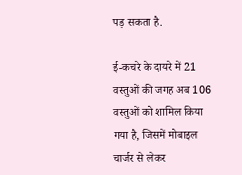पड़ सकता है.

ई-कचरे के दायरे में 21 वस्तुओं की जगह अब 106 वस्तुओं को शामिल किया गया है, जिसमें मोबाइल चार्जर से लेकर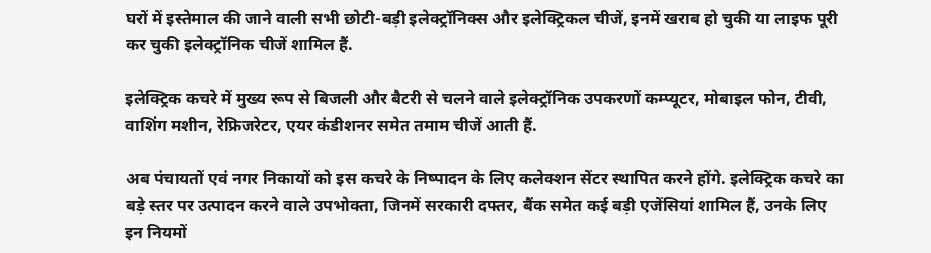घरों में इस्तेमाल की जाने वाली सभी छोटी-बड़ी इलेक्ट्रॉनिक्स और इलेक्ट्रिकल चीजें, इनमें खराब हो चुकी या लाइफ पूरी कर चुकी इलेक्ट्रॉनिक चीजें शामिल हैं.

इलेक्ट्रिक कचरे में मुख्य रूप से बिजली और बैटरी से चलने वाले इलेक्ट्रॉनिक उपकरणों कम्प्यूटर, मोबाइल फोन, टीवी, वाशिंग मशीन, रेफ्रिजरेटर, एयर कंडीशनर समेत तमाम चीजें आती हैं.

अब पंचायतों एवं नगर निकायों को इस कचरे के निष्पादन के लिए कलेक्शन सेंटर स्थापित करने होंगे. इलेक्ट्रिक कचरे का बड़े स्तर पर उत्पादन करने वाले उपभोक्ता, जिनमें सरकारी दफ्तर, बैंक समेत कई बड़ी एजेंसियां शामिल हैं, उनके लिए इन नियमों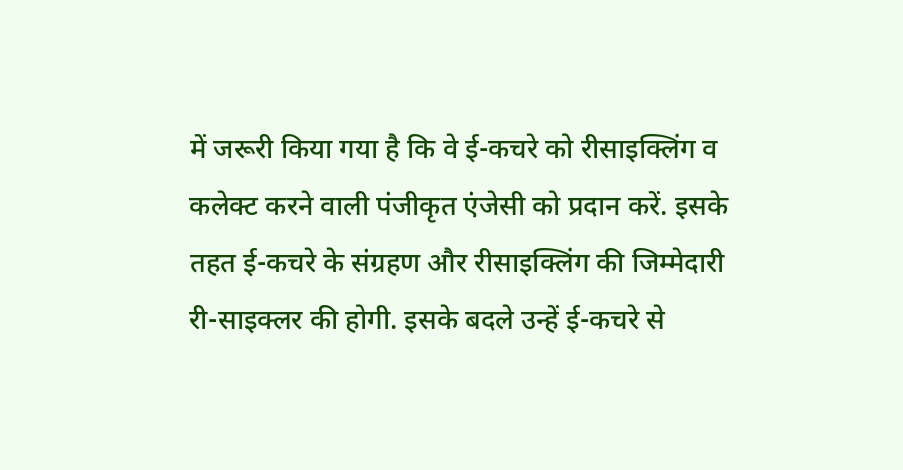में जरूरी किया गया है कि वे ई-कचरे को रीसाइक्लिंग व कलेक्ट करने वाली पंजीकृत एंजेसी को प्रदान करें. इसके तहत ई-कचरे के संग्रहण और रीसाइक्लिंग की जिम्मेदारी री-साइक्लर की होगी. इसके बदले उन्हें ई-कचरे से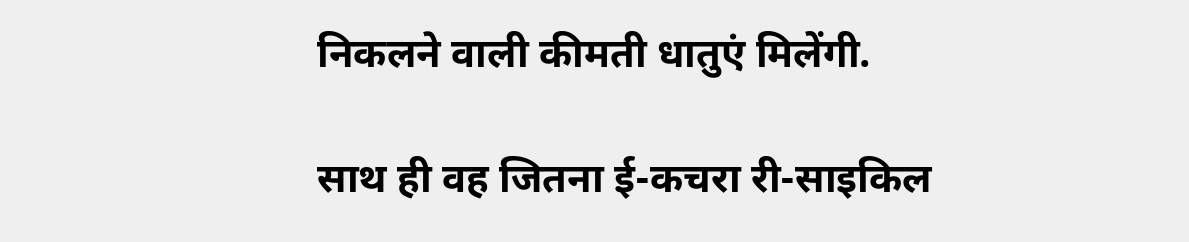निकलने वाली कीमती धातुएं मिलेंगी.

साथ ही वह जितना ई-कचरा री-साइकिल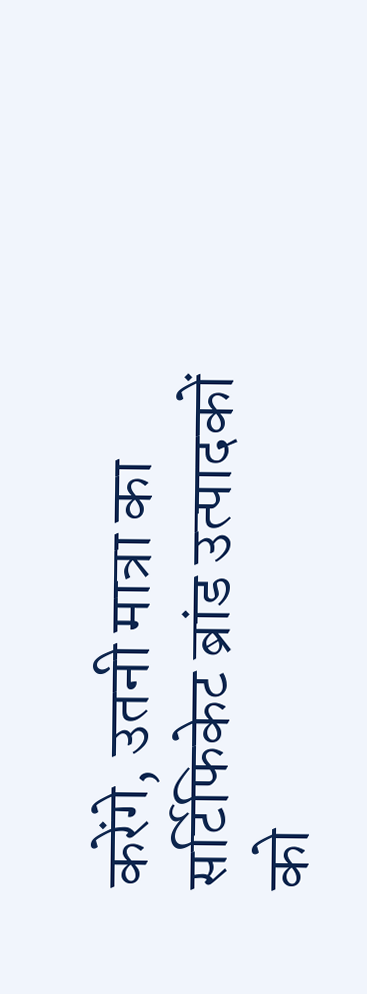करेंगे, उतनी मात्रा का सर्टिफिकेट ब्रांड उत्पादकों को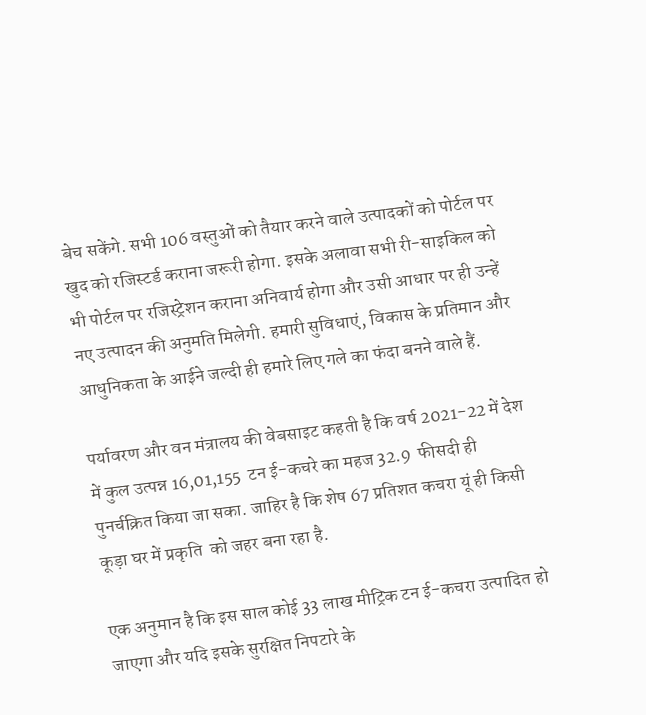बेच सकेंगे. सभी 106 वस्तुओं को तैयार करने वाले उत्पादकों को पोर्टल पर खुद को रजिस्टर्ड कराना जरूरी होगा. इसके अलावा सभी री-साइकिल को भी पोर्टल पर रजिस्ट्रेशन कराना अनिवार्य होगा और उसी आधार पर ही उन्हें नए उत्पादन की अनुमति मिलेगी. हमारी सुविधाएं, विकास के प्रतिमान और आधुनिकता के आईने जल्दी ही हमारे लिए गले का फंदा बनने वाले हैं.

पर्यावरण और वन मंत्रालय की वेबसाइट कहती है कि वर्ष 2021-22 में देश में कुल उत्पन्न 16,01,155  टन ई-कचरे का महज 32.9  फीसदी ही पुनर्चक्रित किया जा सका. जाहिर है कि शेष 67 प्रतिशत कचरा यूं ही किसी कूड़ा घर में प्रकृति  को जहर बना रहा है.

एक अनुमान है कि इस साल कोई 33 लाख मीट्रिक टन ई-कचरा उत्पादित हो जाएगा और यदि इसके सुरक्षित निपटारे के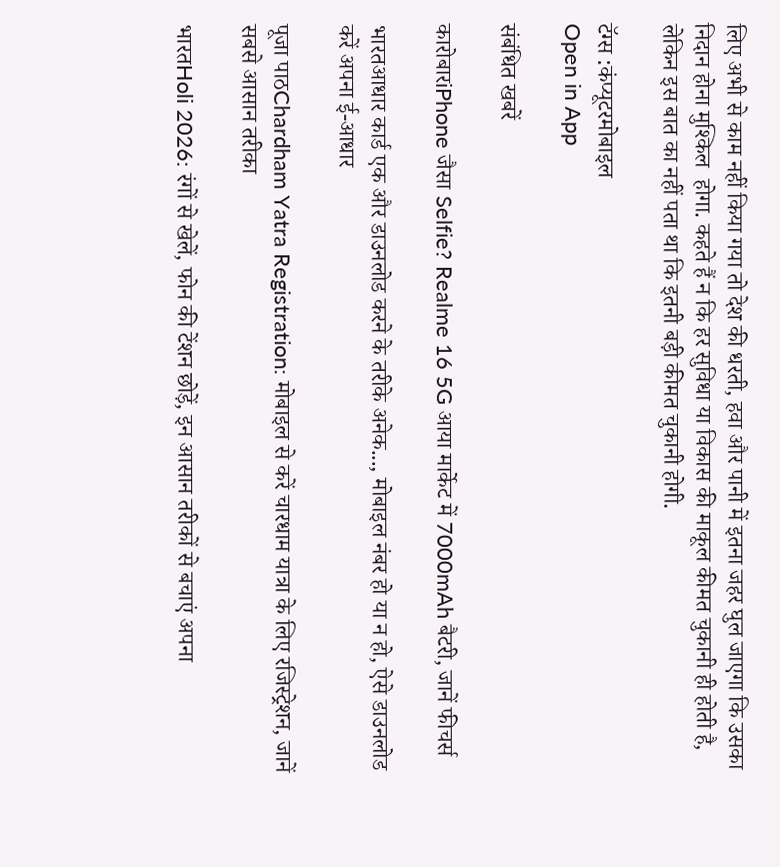लिए अभी से काम नहीं किया गया तो देश की धरती, हवा और पानी में इतना जहर घुल जाएगा कि उसका निदान होना मुश्किल  होगा. कहते हैं न कि हर सुविधा या विकास की माकूल कीमत चुकानी ही होती है, लेकिन इस बात का नहीं पता था कि इतनी बड़ी कीमत चुकानी होगी.

टॅग्स :कंप्यूटरमोबाइल
Open in App

संबंधित खबरें

कारोबारiPhone जैसा Selfie? Realme 16 5G आया मार्केट में 7000mAh बैटरी, जानें फीचर्स

भारतआधार कार्ड एक और डाउनलोड करने के तरीके अनेक..., मोबाइल नंबर हो या न हो, ऐसे डाउनलोड करें अपना ई-आधार

पूजा पाठChardham Yatra Registration: मोबाइल से करें चारधाम यात्रा के लिए रजिस्ट्रेशन, जानें सबसे आसान तरीका

भारतHoli 2026: रंगों से खेलें, फोन की टेंशन छोड़ें, इन आसान तरीकों से बचाएं अपना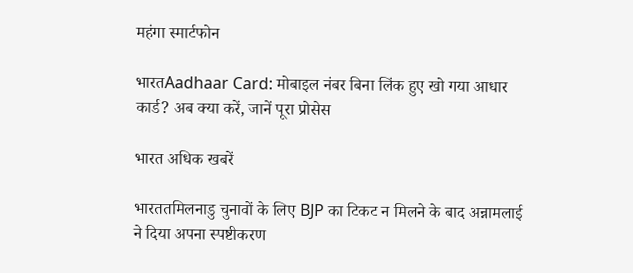महंगा स्मार्टफोन

भारतAadhaar Card: मोबाइल नंबर बिना लिंक हुए खो गया आधार कार्ड? अब क्या करें, जानें पूरा प्रोसेस

भारत अधिक खबरें

भारततमिलनाडु चुनावों के लिए BJP का टिकट न मिलने के बाद अन्नामलाई ने दिया अपना स्पष्टीकरण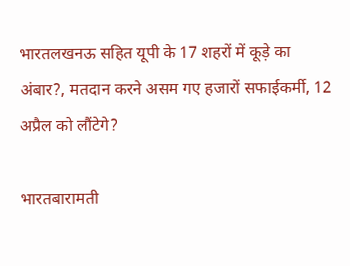भारतलखनऊ सहित यूपी के 17 शहरों में कूड़े का अंबार?, मतदान करने असम गए हजारों सफाईकर्मी, 12 अप्रैल को लौंटेगे?

भारतबारामती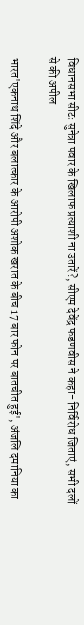विधानसभा सीटः सुनेत्रा पवार के खिलाफ प्रत्याशी ना उतारें?, सीएम देवेंद्र फडणवीस ने कहा- निर्विरोध जिताएं, सभी दलों से की अपील

भारत'एकनाथ शिंदे और बलात्कार के आरोपी अशोक खरात के बीच 17 बार फोन पर बातचीत हुई', अंजलि दमानिया का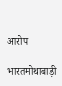आरोप

भारतमोथाबाड़ी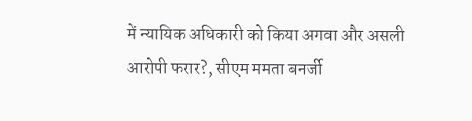में न्यायिक अधिकारी को किया अगवा और असली आरोपी फरार?, सीएम ममता बनर्जी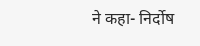ने कहा- निर्दोष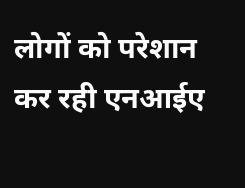लोगों को परेशान कर रही एनआईए